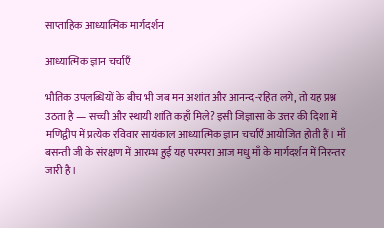साप्ताहिक आध्यात्मिक मार्गदर्शन

आध्यात्मिक ज्ञान चर्चाएँ

भौतिक उपलब्धियों के बीच भी जब मन अशांत और आनन्द-रहित लगे, तो यह प्रश्न उठता है — सच्ची और स्थायी शांति कहाँ मिले? इसी जिज्ञासा के उत्तर की दिशा में मणिद्वीप में प्रत्येक रविवार सायंकाल आध्यात्मिक ज्ञान चर्चाएँ आयोजित होती हैं। माँ बसन्ती जी के संरक्षण में आरम्भ हुई यह परम्परा आज मधु माँ के मार्गदर्शन में निरन्तर जारी है।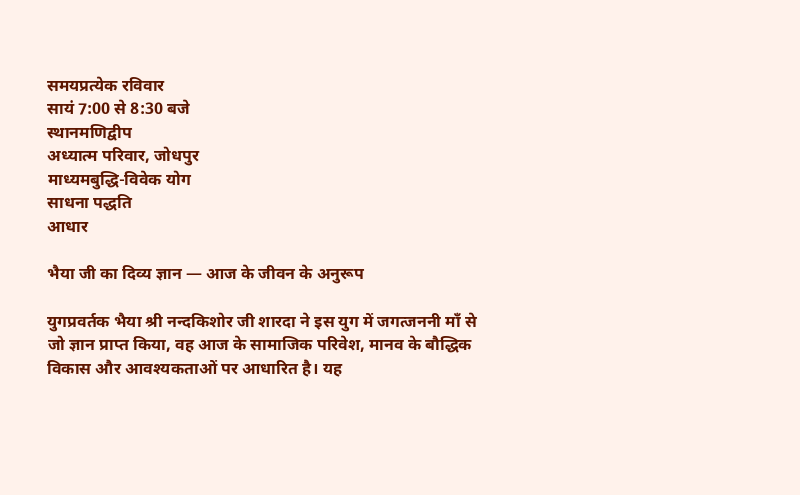समयप्रत्येक रविवार
सायं 7:00 से 8:30 बजे
स्थानमणिद्वीप
अध्यात्म परिवार, जोधपुर
माध्यमबुद्धि-विवेक योग
साधना पद्धति
आधार

भैया जी का दिव्य ज्ञान — आज के जीवन के अनुरूप

युगप्रवर्तक भैया श्री नन्दकिशोर जी शारदा ने इस युग में जगत्जननी माँ से जो ज्ञान प्राप्त किया, वह आज के सामाजिक परिवेश, मानव के बौद्धिक विकास और आवश्यकताओं पर आधारित है। यह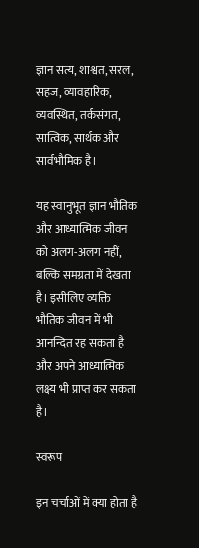ज्ञान सत्य, शाश्वत, सरल, सहज, व्यावहारिक, व्यवस्थित, तर्कसंगत, सात्विक, सार्थक और सार्वभौमिक है।

यह स्वानुभूत ज्ञान भौतिक और आध्यात्मिक जीवन को अलग-अलग नहीं, बल्कि समग्रता में देखता है। इसीलिए व्यक्ति भौतिक जीवन में भी आनन्दित रह सकता है और अपने आध्यात्मिक लक्ष्य भी प्राप्त कर सकता है।

स्वरूप

इन चर्चाओं में क्या होता है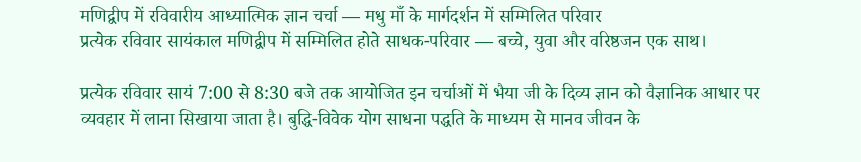मणिद्वीप में रविवारीय आध्यात्मिक ज्ञान चर्चा — मधु माँ के मार्गदर्शन में सम्मिलित परिवार
प्रत्येक रविवार सायंकाल मणिद्वीप में सम्मिलित होते साधक-परिवार — बच्चे, युवा और वरिष्ठजन एक साथ।

प्रत्येक रविवार सायं 7:00 से 8:30 बजे तक आयोजित इन चर्चाओं में भैया जी के दिव्य ज्ञान को वैज्ञानिक आधार पर व्यवहार में लाना सिखाया जाता है। बुद्धि-विवेक योग साधना पद्धति के माध्यम से मानव जीवन के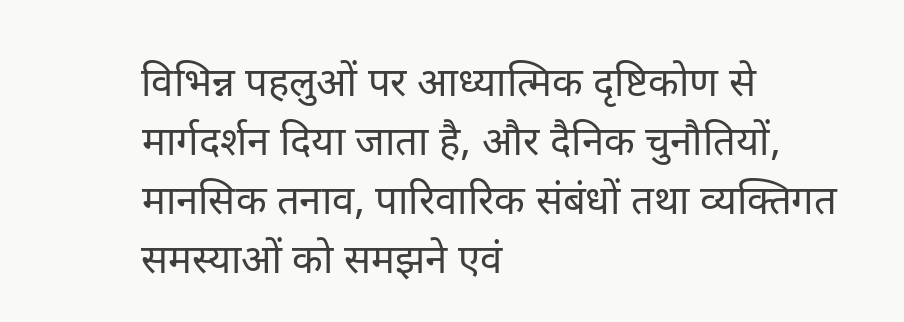विभिन्न पहलुओं पर आध्यात्मिक दृष्टिकोण से मार्गदर्शन दिया जाता है, और दैनिक चुनौतियों, मानसिक तनाव, पारिवारिक संबंधों तथा व्यक्तिगत समस्याओं को समझने एवं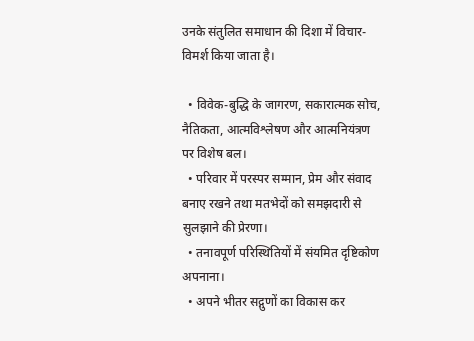उनके संतुलित समाधान की दिशा में विचार-विमर्श किया जाता है।

  • विवेक-बुद्धि के जागरण, सकारात्मक सोच, नैतिकता, आत्मविश्लेषण और आत्मनियंत्रण पर विशेष बल।
  • परिवार में परस्पर सम्मान, प्रेम और संवाद बनाए रखने तथा मतभेदों को समझदारी से सुलझाने की प्रेरणा।
  • तनावपूर्ण परिस्थितियों में संयमित दृष्टिकोण अपनाना।
  • अपने भीतर सद्गुणों का विकास कर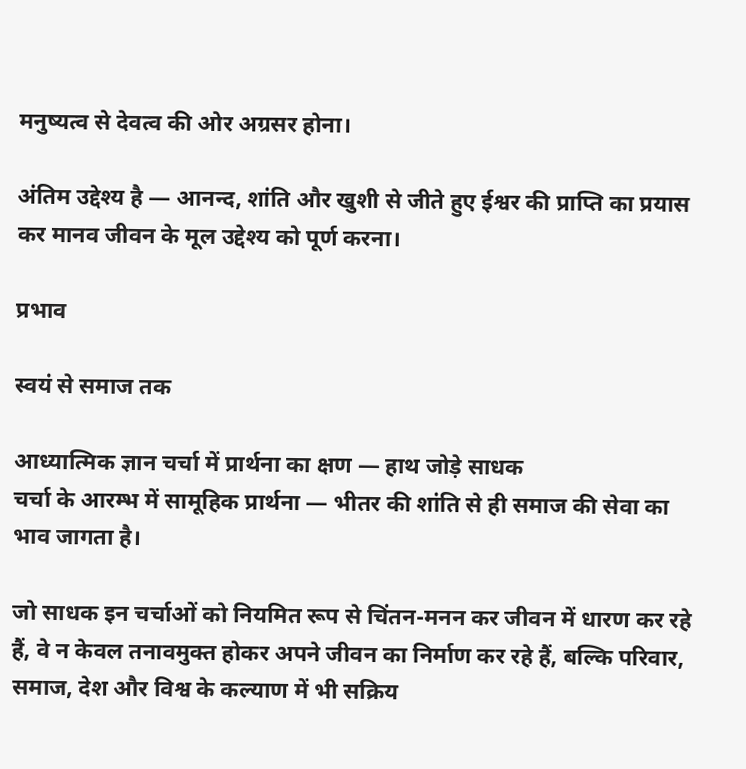मनुष्यत्व से देवत्व की ओर अग्रसर होना।

अंतिम उद्देश्य है — आनन्द, शांति और खुशी से जीते हुए ईश्वर की प्राप्ति का प्रयास कर मानव जीवन के मूल उद्देश्य को पूर्ण करना।

प्रभाव

स्वयं से समाज तक

आध्यात्मिक ज्ञान चर्चा में प्रार्थना का क्षण — हाथ जोड़े साधक
चर्चा के आरम्भ में सामूहिक प्रार्थना — भीतर की शांति से ही समाज की सेवा का भाव जागता है।

जो साधक इन चर्चाओं को नियमित रूप से चिंतन-मनन कर जीवन में धारण कर रहे हैं, वे न केवल तनावमुक्त होकर अपने जीवन का निर्माण कर रहे हैं, बल्कि परिवार, समाज, देश और विश्व के कल्याण में भी सक्रिय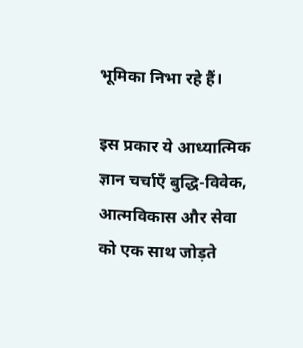भूमिका निभा रहे हैं।

इस प्रकार ये आध्यात्मिक ज्ञान चर्चाएँ बुद्धि-विवेक, आत्मविकास और सेवा को एक साथ जोड़ते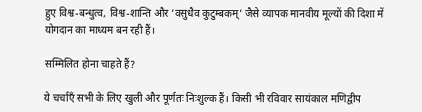हुए विश्व-बन्धुत्व, विश्व-शान्ति और ‘वसुधैव कुटुम्बकम्’ जैसे व्यापक मानवीय मूल्यों की दिशा में योगदान का माध्यम बन रही हैं।

सम्मिलित होना चाहते हैं?

ये चर्चाएँ सभी के लिए खुली और पूर्णतः निःशुल्क हैं। किसी भी रविवार सायंकाल मणिद्वीप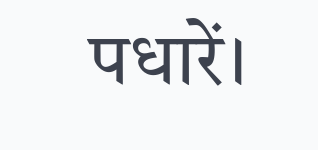पधारें।